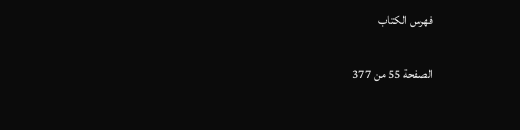فهرس الكتاب

الصفحة 55 من 377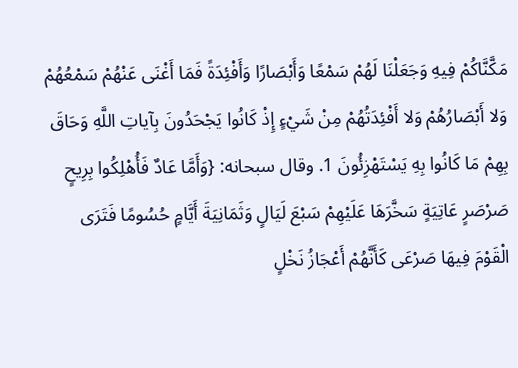مَكَّنَّاكُمْ فِيهِ وَجَعَلْنَا لَهُمْ سَمْعًا وَأَبْصَارًا وَأَفْئِدَةً فَمَا أَغْنَى عَنْهُمْ سَمْعُهُمْ وَلا أَبْصَارُهُمْ وَلا أَفْئِدَتُهُمْ مِنْ شَيْءٍ إِذْ كَانُوا يَجْحَدُونَ بِآياتِ اللَّهِ وَحَاقَ بِهِمْ مَا كَانُوا بِهِ يَسْتَهْزِئُونَ 1. وقال سبحانه: {وَأَمَّا عَادٌ فَأُهْلِكُوا بِرِيحٍ صَرْصَرٍ عَاتِيَةٍ سَخَّرَهَا عَلَيْهِمْ سَبْعَ لَيَالٍ وَثَمَانِيَةَ أَيَّامٍ حُسُومًا فَتَرَى الْقَوْمَ فِيهَا صَرْعَى كَأَنَّهُمْ أَعْجَازُ نَخْلٍ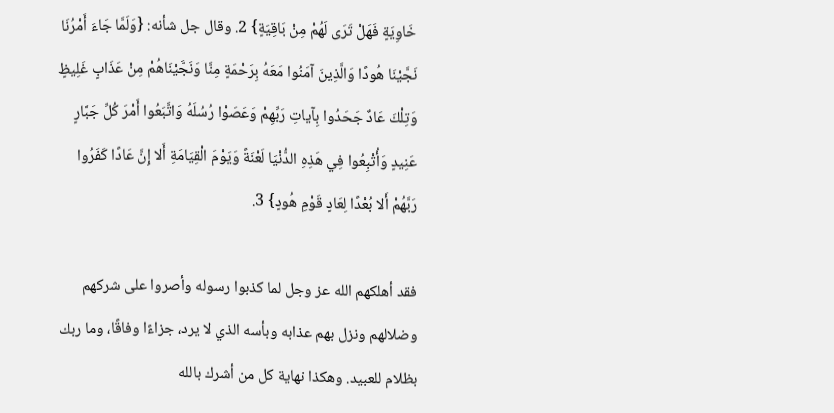خَاوِيَةٍ فَهَلْ تَرَى لَهُمْ مِنْ بَاقِيَةٍ} 2. وقال جل شأنه: {وَلَمَّا جَاءَ أَمْرُنَا نَجَّيْنَا هُودًا وَالَّذِينَ آمَنُوا مَعَهُ بِرَحْمَةٍ مِنَّا وَنَجَّيْنَاهُمْ مِنْ عَذَابٍ غَلِيظٍ وَتِلْكَ عَادٌ جَحَدُوا بِآياتِ رَبِّهِمْ وَعَصَوْا رُسُلَهُ وَاتَّبَعُوا أَمْرَ كُلِّ جَبَّارٍ عَنِيدٍ وَأُتْبِعُوا فِي هَذِهِ الدُّنْيَا لَعْنَةً وَيَوْمَ الْقِيَامَةِ أَلا إِنَّ عَادًا كَفَرُوا رَبَّهُمْ أَلا بُعْدًا لِعَادٍ قَوْمِ هُودٍ} 3.

فقد أهلكهم الله عز وجل لما كذبوا رسوله وأصروا على شركهم وضلالهم ونزل بهم عذابه وبأسه الذي لا يرد، جزاءًا وفاقًا، وما ربك بظلام للعبيد. وهكذا نهاية كل من أشرك بالله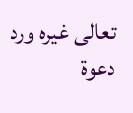تعالى غيره ورد دعوة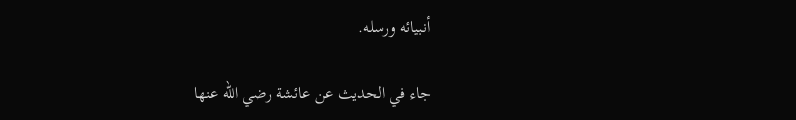أنبيائه ورسله.

جاء في الحديث عن عائشة رضي الله عنها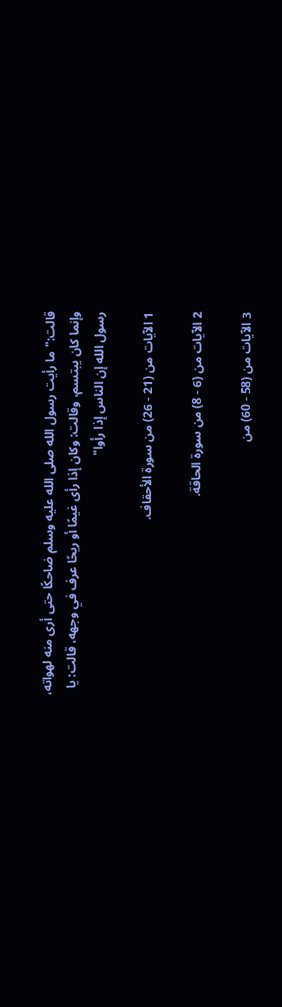قالت:"ما رأيت رسول الله صلى الله عليه وسلم ضاحكًا حتى أرى منه لهواته، وإنما كان يبتسم، وقالت: وكان إذا رأى غيمًا أو ريحًا عرف في وجهه، قالت: يا رسول الله إن الناس إذا رأوا"

1 الآيات من (21 - 26) من سورة الأحقاف.

2 الآيات من (6 - 8) من سورة الحاقة.

3 الآيات من (58 - 60) من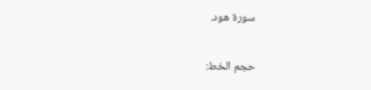سورة هود.

حجم الخط: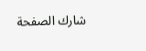شارك الصفحة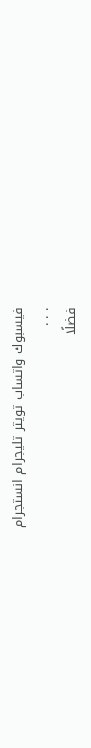فيسبوك واتساب تويتر تليجرام انستجرام
. . .
فضلًا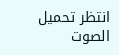انتظر تحميل الصوت